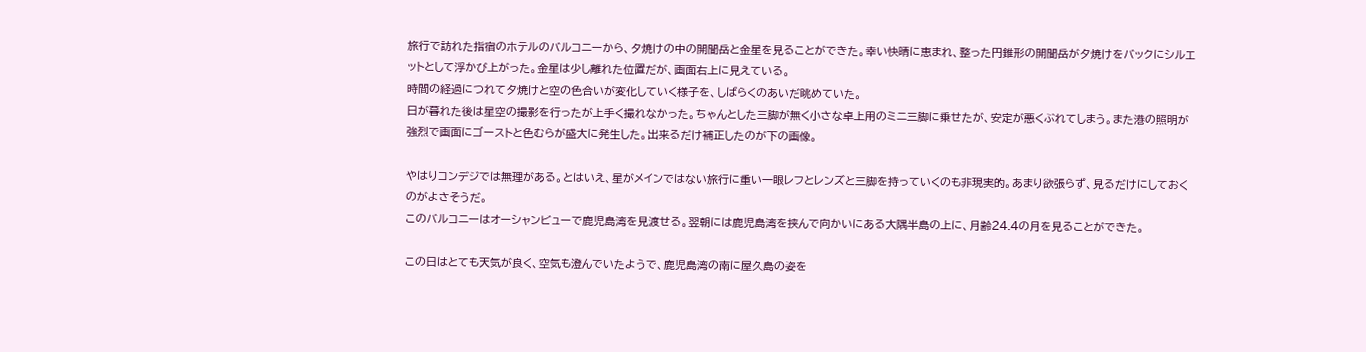旅行で訪れた指宿のホテルのバルコニーから、夕焼けの中の開聞岳と金星を見ることができた。幸い快晴に恵まれ、整った円錐形の開聞岳が夕焼けをバックにシルエットとして浮かび上がった。金星は少し離れた位置だが、画面右上に見えている。
時間の経過につれて夕焼けと空の色合いが変化していく様子を、しばらくのあいだ眺めていた。
日が暮れた後は星空の撮影を行ったが上手く撮れなかった。ちゃんとした三脚が無く小さな卓上用のミニ三脚に乗せたが、安定が悪くぶれてしまう。また港の照明が強烈で画面にゴーストと色むらが盛大に発生した。出来るだけ補正したのが下の画像。

やはりコンデジでは無理がある。とはいえ、星がメインではない旅行に重い一眼レフとレンズと三脚を持っていくのも非現実的。あまり欲張らず、見るだけにしておくのがよさそうだ。
このバルコニーはオーシャンビューで鹿児島湾を見渡せる。翌朝には鹿児島湾を挟んで向かいにある大隅半島の上に、月齢24.4の月を見ることができた。

この日はとても天気が良く、空気も澄んでいたようで、鹿児島湾の南に屋久島の姿を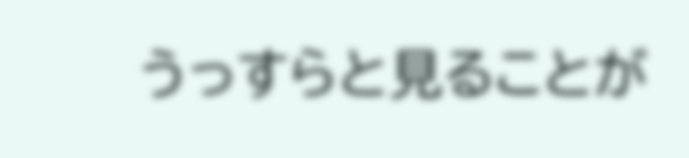うっすらと見ることが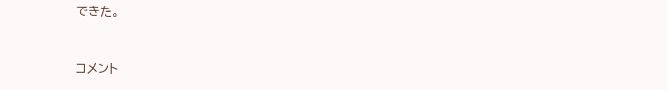できた。


コメント